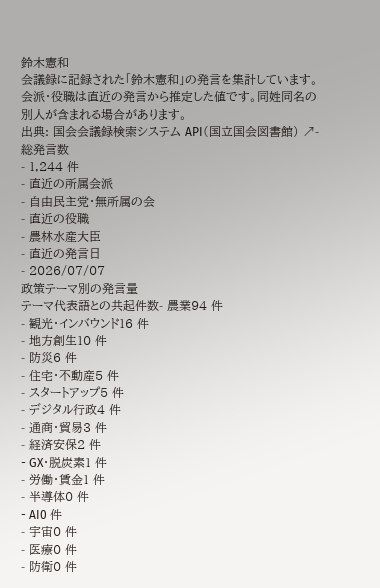鈴木憲和
会議録に記録された「鈴木憲和」の発言を集計しています。会派・役職は直近の発言から推定した値です。同姓同名の別人が含まれる場合があります。
出典: 国会会議録検索システム API(国立国会図書館) ↗- 総発言数
- 1,244 件
- 直近の所属会派
- 自由民主党・無所属の会
- 直近の役職
- 農林水産大臣
- 直近の発言日
- 2026/07/07
政策テーマ別の発言量
テーマ代表語との共起件数- 農業94 件
- 観光・インバウンド16 件
- 地方創生10 件
- 防災6 件
- 住宅・不動産5 件
- スタートアップ5 件
- デジタル行政4 件
- 通商・貿易3 件
- 経済安保2 件
- GX・脱炭素1 件
- 労働・賃金1 件
- 半導体0 件
- AI0 件
- 宇宙0 件
- 医療0 件
- 防衛0 件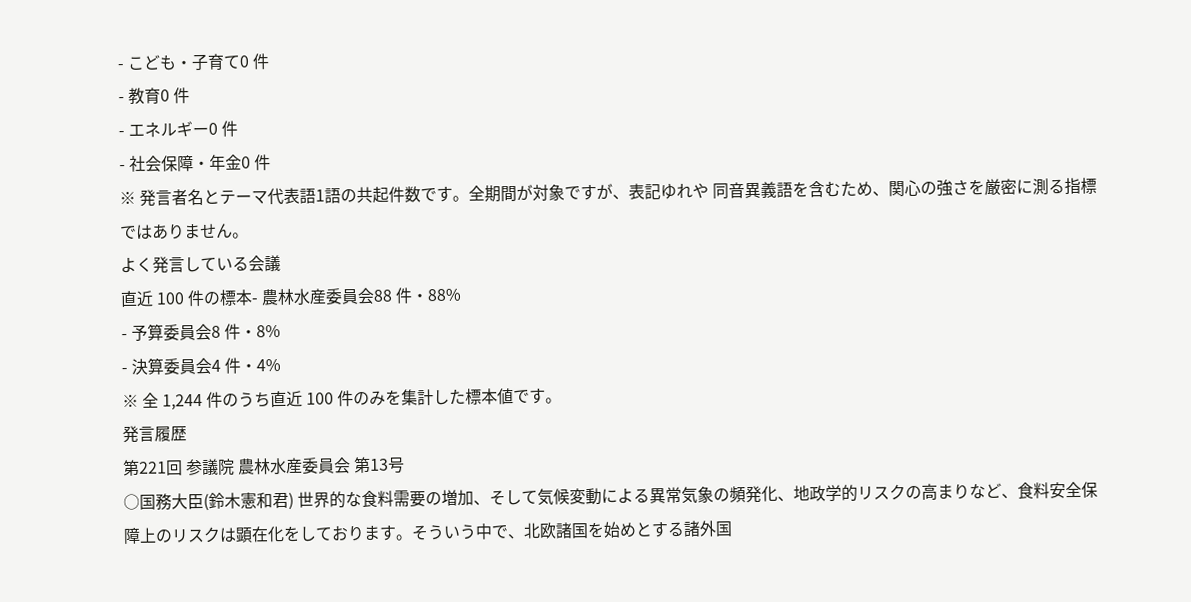- こども・子育て0 件
- 教育0 件
- エネルギー0 件
- 社会保障・年金0 件
※ 発言者名とテーマ代表語1語の共起件数です。全期間が対象ですが、表記ゆれや 同音異義語を含むため、関心の強さを厳密に測る指標ではありません。
よく発言している会議
直近 100 件の標本- 農林水産委員会88 件・88%
- 予算委員会8 件・8%
- 決算委員会4 件・4%
※ 全 1,244 件のうち直近 100 件のみを集計した標本値です。
発言履歴
第221回 参議院 農林水産委員会 第13号
○国務大臣(鈴木憲和君) 世界的な食料需要の増加、そして気候変動による異常気象の頻発化、地政学的リスクの高まりなど、食料安全保障上のリスクは顕在化をしております。そういう中で、北欧諸国を始めとする諸外国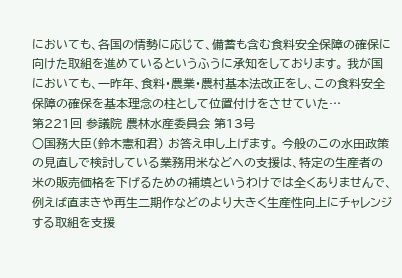においても、各国の情勢に応じて、備蓄も含む食料安全保障の確保に向けた取組を進めているというふうに承知をしております。 我が国においても、一昨年、食料・農業・農村基本法改正をし、この食料安全保障の確保を基本理念の柱として位置付けをさせていた…
第221回 参議院 農林水産委員会 第13号
○国務大臣(鈴木憲和君) お答え申し上げます。 今般のこの水田政策の見直しで検討している業務用米などへの支援は、特定の生産者の米の販売価格を下げるための補填というわけでは全くありませんで、例えば直まきや再生二期作などのより大きく生産性向上にチャレンジする取組を支援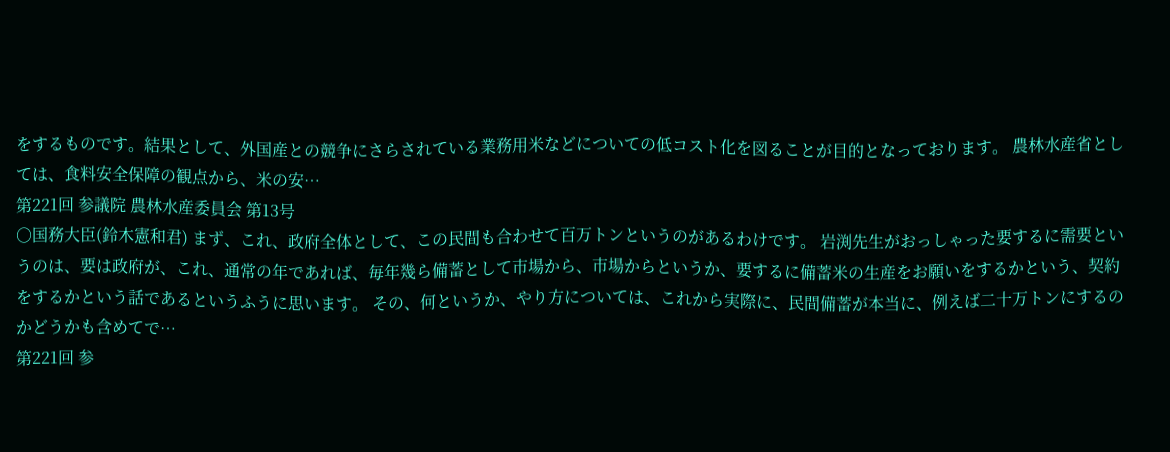をするものです。結果として、外国産との競争にさらされている業務用米などについての低コスト化を図ることが目的となっております。 農林水産省としては、食料安全保障の観点から、米の安…
第221回 参議院 農林水産委員会 第13号
○国務大臣(鈴木憲和君) まず、これ、政府全体として、この民間も合わせて百万トンというのがあるわけです。 岩渕先生がおっしゃった要するに需要というのは、要は政府が、これ、通常の年であれば、毎年幾ら備蓄として市場から、市場からというか、要するに備蓄米の生産をお願いをするかという、契約をするかという話であるというふうに思います。 その、何というか、やり方については、これから実際に、民間備蓄が本当に、例えば二十万トンにするのかどうかも含めてで…
第221回 参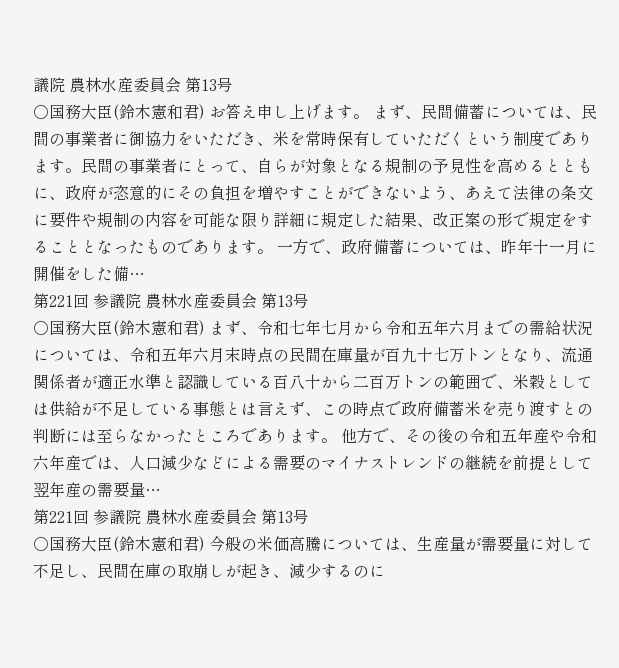議院 農林水産委員会 第13号
○国務大臣(鈴木憲和君) お答え申し上げます。 まず、民間備蓄については、民間の事業者に御協力をいただき、米を常時保有していただくという制度であります。民間の事業者にとって、自らが対象となる規制の予見性を高めるとともに、政府が恣意的にその負担を増やすことができないよう、あえて法律の条文に要件や規制の内容を可能な限り詳細に規定した結果、改正案の形で規定をすることとなったものであります。 一方で、政府備蓄については、昨年十一月に開催をした備…
第221回 参議院 農林水産委員会 第13号
○国務大臣(鈴木憲和君) まず、令和七年七月から令和五年六月までの需給状況については、令和五年六月末時点の民間在庫量が百九十七万トンとなり、流通関係者が適正水準と認識している百八十から二百万トンの範囲で、米穀としては供給が不足している事態とは言えず、この時点で政府備蓄米を売り渡すとの判断には至らなかったところであります。 他方で、その後の令和五年産や令和六年産では、人口減少などによる需要のマイナストレンドの継続を前提として翌年産の需要量…
第221回 参議院 農林水産委員会 第13号
○国務大臣(鈴木憲和君) 今般の米価高騰については、生産量が需要量に対して不足し、民間在庫の取崩しが起き、減少するのに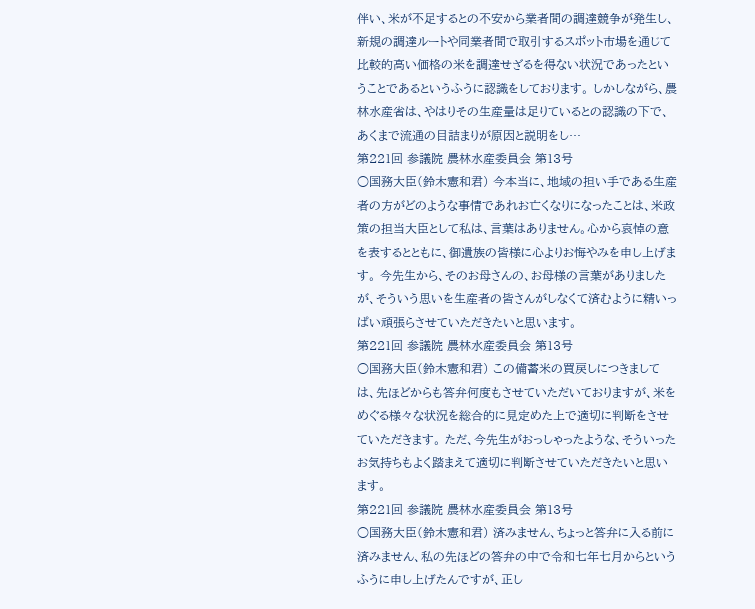伴い、米が不足するとの不安から業者間の調達競争が発生し、新規の調達ルートや同業者間で取引するスポット市場を通じて比較的高い価格の米を調達せざるを得ない状況であったということであるというふうに認識をしております。 しかしながら、農林水産省は、やはりその生産量は足りているとの認識の下で、あくまで流通の目詰まりが原因と説明をし…
第221回 参議院 農林水産委員会 第13号
○国務大臣(鈴木憲和君) 今本当に、地域の担い手である生産者の方がどのような事情であれお亡くなりになったことは、米政策の担当大臣として私は、言葉はありません。心から哀悼の意を表するとともに、御遺族の皆様に心よりお悔やみを申し上げます。 今先生から、そのお母さんの、お母様の言葉がありましたが、そういう思いを生産者の皆さんがしなくて済むように精いっぱい頑張らさせていただきたいと思います。
第221回 参議院 農林水産委員会 第13号
○国務大臣(鈴木憲和君) この備蓄米の買戻しにつきましては、先ほどからも答弁何度もさせていただいておりますが、米をめぐる様々な状況を総合的に見定めた上で適切に判断をさせていただきます。 ただ、今先生がおっしゃったような、そういったお気持ちもよく踏まえて適切に判断させていただきたいと思います。
第221回 参議院 農林水産委員会 第13号
○国務大臣(鈴木憲和君) 済みません、ちょっと答弁に入る前に済みません、私の先ほどの答弁の中で令和七年七月からというふうに申し上げたんですが、正し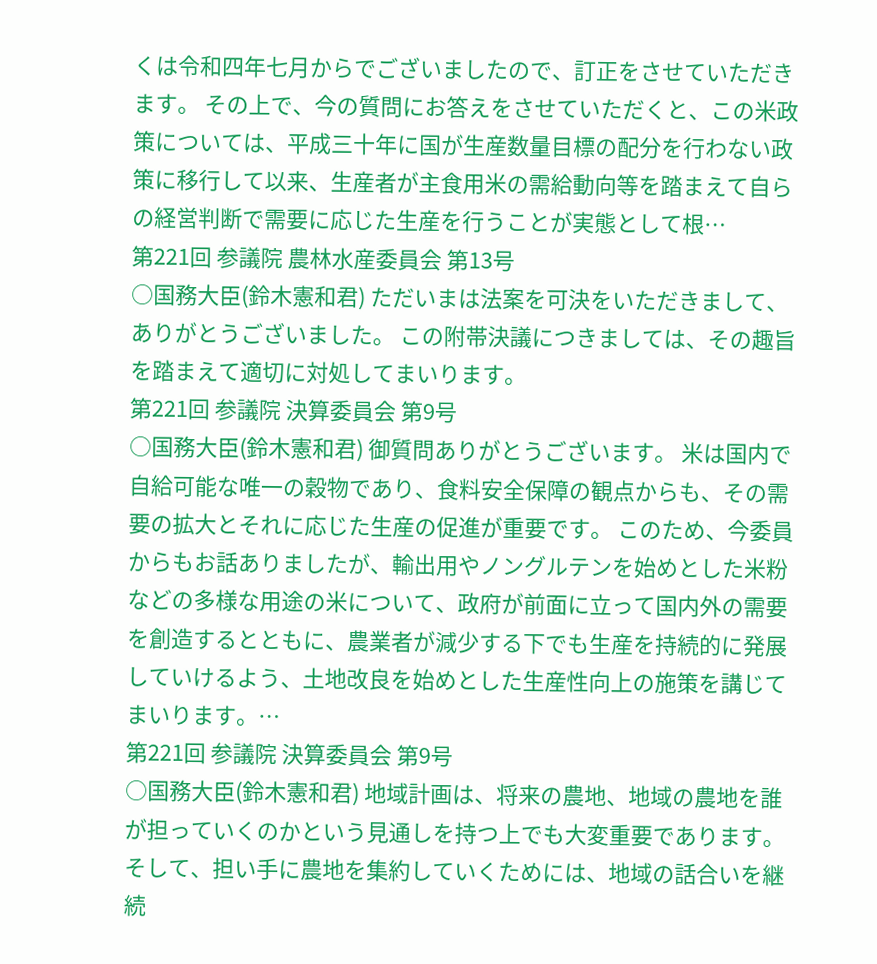くは令和四年七月からでございましたので、訂正をさせていただきます。 その上で、今の質問にお答えをさせていただくと、この米政策については、平成三十年に国が生産数量目標の配分を行わない政策に移行して以来、生産者が主食用米の需給動向等を踏まえて自らの経営判断で需要に応じた生産を行うことが実態として根…
第221回 参議院 農林水産委員会 第13号
○国務大臣(鈴木憲和君) ただいまは法案を可決をいただきまして、ありがとうございました。 この附帯決議につきましては、その趣旨を踏まえて適切に対処してまいります。
第221回 参議院 決算委員会 第9号
○国務大臣(鈴木憲和君) 御質問ありがとうございます。 米は国内で自給可能な唯一の穀物であり、食料安全保障の観点からも、その需要の拡大とそれに応じた生産の促進が重要です。 このため、今委員からもお話ありましたが、輸出用やノングルテンを始めとした米粉などの多様な用途の米について、政府が前面に立って国内外の需要を創造するとともに、農業者が減少する下でも生産を持続的に発展していけるよう、土地改良を始めとした生産性向上の施策を講じてまいります。…
第221回 参議院 決算委員会 第9号
○国務大臣(鈴木憲和君) 地域計画は、将来の農地、地域の農地を誰が担っていくのかという見通しを持つ上でも大変重要であります。そして、担い手に農地を集約していくためには、地域の話合いを継続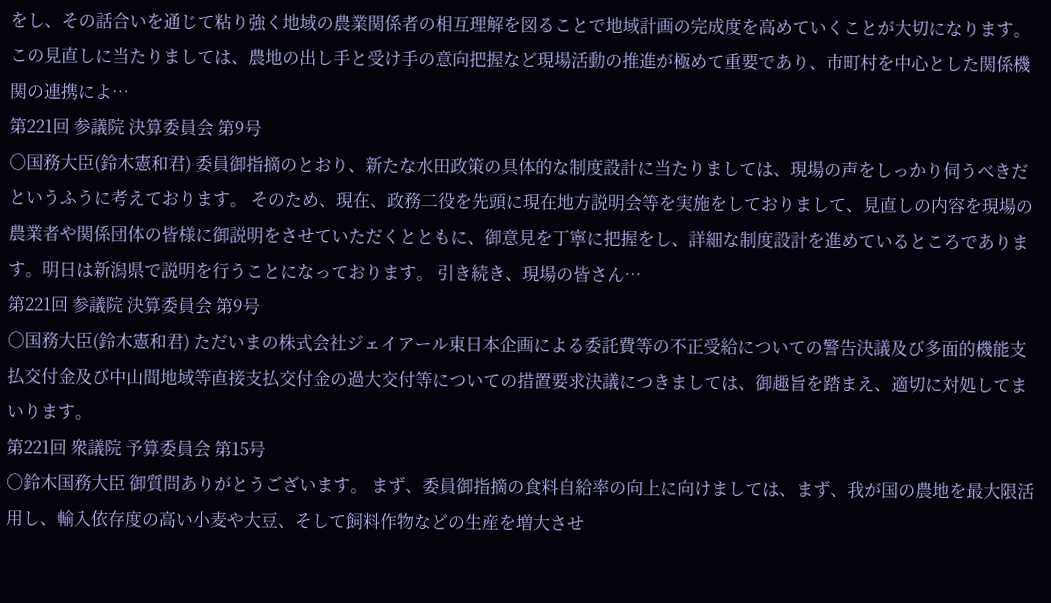をし、その話合いを通じて粘り強く地域の農業関係者の相互理解を図ることで地域計画の完成度を高めていくことが大切になります。 この見直しに当たりましては、農地の出し手と受け手の意向把握など現場活動の推進が極めて重要であり、市町村を中心とした関係機関の連携によ…
第221回 参議院 決算委員会 第9号
○国務大臣(鈴木憲和君) 委員御指摘のとおり、新たな水田政策の具体的な制度設計に当たりましては、現場の声をしっかり伺うべきだというふうに考えております。 そのため、現在、政務二役を先頭に現在地方説明会等を実施をしておりまして、見直しの内容を現場の農業者や関係団体の皆様に御説明をさせていただくとともに、御意見を丁寧に把握をし、詳細な制度設計を進めているところであります。明日は新潟県で説明を行うことになっております。 引き続き、現場の皆さん…
第221回 参議院 決算委員会 第9号
○国務大臣(鈴木憲和君) ただいまの株式会社ジェイアール東日本企画による委託費等の不正受給についての警告決議及び多面的機能支払交付金及び中山間地域等直接支払交付金の過大交付等についての措置要求決議につきましては、御趣旨を踏まえ、適切に対処してまいります。
第221回 衆議院 予算委員会 第15号
○鈴木国務大臣 御質問ありがとうございます。 まず、委員御指摘の食料自給率の向上に向けましては、まず、我が国の農地を最大限活用し、輸入依存度の高い小麦や大豆、そして飼料作物などの生産を増大させ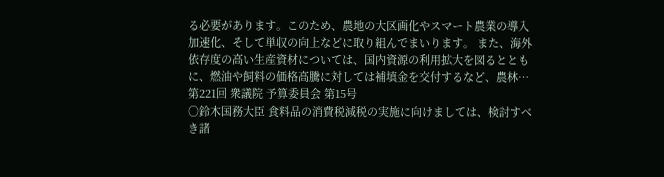る必要があります。このため、農地の大区画化やスマート農業の導入加速化、そして単収の向上などに取り組んでまいります。 また、海外依存度の高い生産資材については、国内資源の利用拡大を図るとともに、燃油や飼料の価格高騰に対しては補填金を交付するなど、農林…
第221回 衆議院 予算委員会 第15号
○鈴木国務大臣 食料品の消費税減税の実施に向けましては、検討すべき諸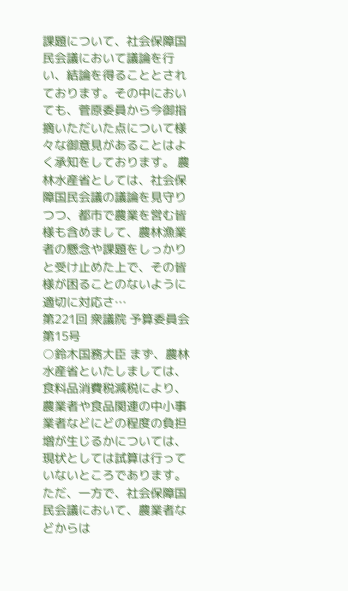課題について、社会保障国民会議において議論を行い、結論を得ることとされております。その中においても、菅原委員から今御指摘いただいた点について様々な御意見があることはよく承知をしております。 農林水産省としては、社会保障国民会議の議論を見守りつつ、都市で農業を営む皆様も含めまして、農林漁業者の懸念や課題をしっかりと受け止めた上で、その皆様が困ることのないように適切に対応さ…
第221回 衆議院 予算委員会 第15号
○鈴木国務大臣 まず、農林水産省といたしましては、食料品消費税減税により、農業者や食品関連の中小事業者などにどの程度の負担増が生じるかについては、現状としては試算は行っていないところであります。 ただ、一方で、社会保障国民会議において、農業者などからは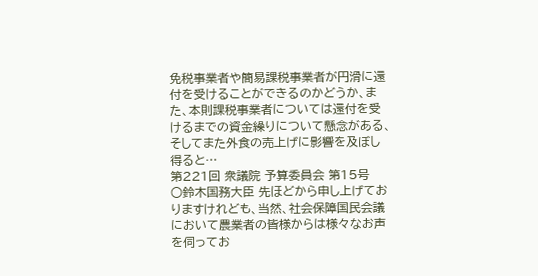免税事業者や簡易課税事業者が円滑に還付を受けることができるのかどうか、また、本則課税事業者については還付を受けるまでの資金繰りについて懸念がある、そしてまた外食の売上げに影響を及ぼし得ると…
第221回 衆議院 予算委員会 第15号
○鈴木国務大臣 先ほどから申し上げておりますけれども、当然、社会保障国民会議において農業者の皆様からは様々なお声を伺ってお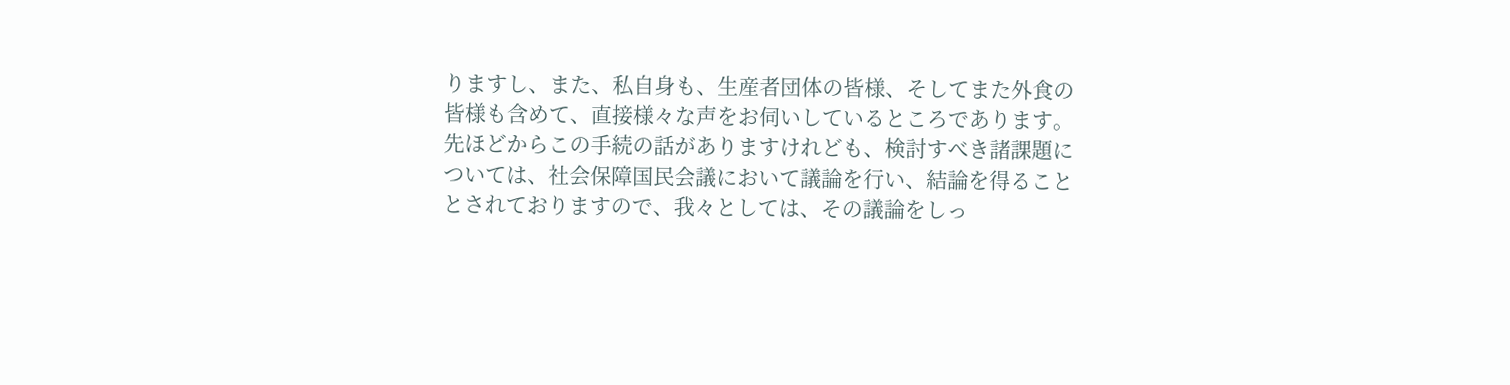りますし、また、私自身も、生産者団体の皆様、そしてまた外食の皆様も含めて、直接様々な声をお伺いしているところであります。 先ほどからこの手続の話がありますけれども、検討すべき諸課題については、社会保障国民会議において議論を行い、結論を得ることとされておりますので、我々としては、その議論をしっ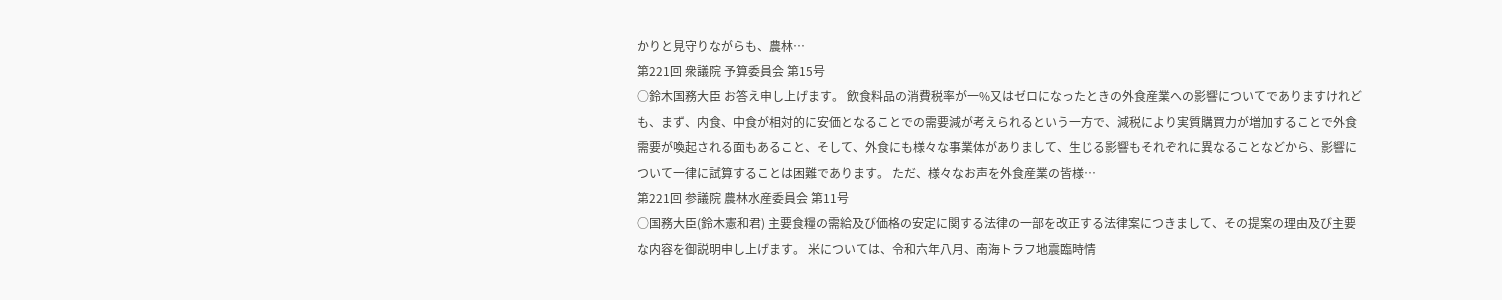かりと見守りながらも、農林…
第221回 衆議院 予算委員会 第15号
○鈴木国務大臣 お答え申し上げます。 飲食料品の消費税率が一%又はゼロになったときの外食産業への影響についてでありますけれども、まず、内食、中食が相対的に安価となることでの需要減が考えられるという一方で、減税により実質購買力が増加することで外食需要が喚起される面もあること、そして、外食にも様々な事業体がありまして、生じる影響もそれぞれに異なることなどから、影響について一律に試算することは困難であります。 ただ、様々なお声を外食産業の皆様…
第221回 参議院 農林水産委員会 第11号
○国務大臣(鈴木憲和君) 主要食糧の需給及び価格の安定に関する法律の一部を改正する法律案につきまして、その提案の理由及び主要な内容を御説明申し上げます。 米については、令和六年八月、南海トラフ地震臨時情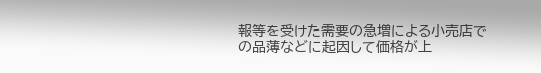報等を受けた需要の急増による小売店での品薄などに起因して価格が上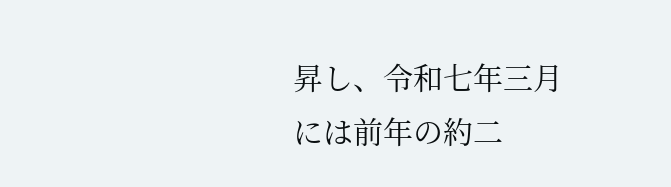昇し、令和七年三月には前年の約二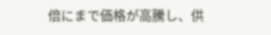倍にまで価格が高騰し、供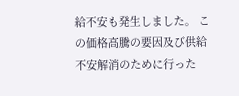給不安も発生しました。 この価格高騰の要因及び供給不安解消のために行った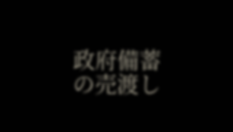政府備蓄の売渡し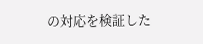の対応を検証した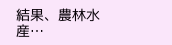結果、農林水産…